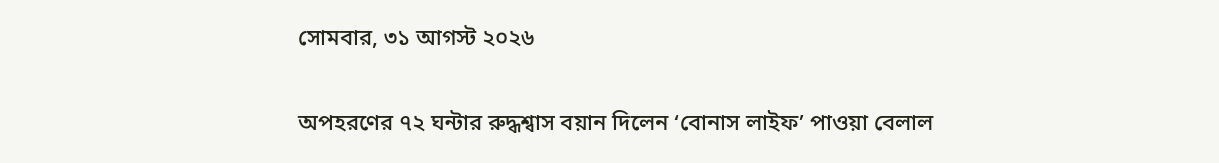সোমবার, ৩১ আগস্ট ২০২৬

অপহরণের ৭২ ঘন্টার রুদ্ধশ্বাস বয়ান দিলেন ‘বোনাস লাইফ’ পাওয়া বেলাল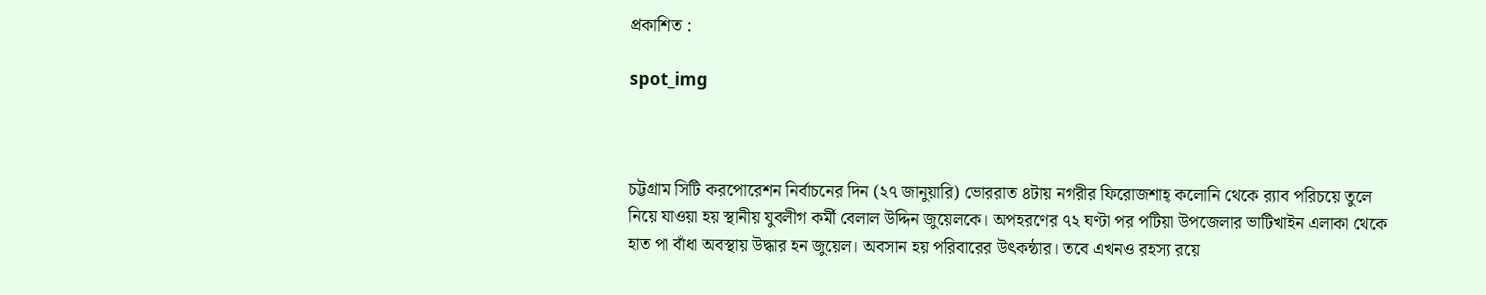প্রকাশিত :

spot_img



চট্টগ্রাম সিটি করপোরেশন নির্বাচনের দিন (২৭ জানুয়ারি) ভোররাত ৪টায় নগরীর ফিরোজশাহ্ কলোনি থেকে র‌্যাব পরিচয়ে তুলে নিয়ে যাওয়া হয় স্থানীয় যুবলীগ কর্মী বেলাল উদ্দিন জুয়েলকে। অপহরণের ৭২ ঘণ্টা পর পটিয়া উপজেলার ভাটিখাইন এলাকা থেকে হাত পা বাঁধা অবস্থায় উদ্ধার হন জুয়েল। অবসান হয় পরিবারের উৎকন্ঠার। তবে এখনও রহস্য রয়ে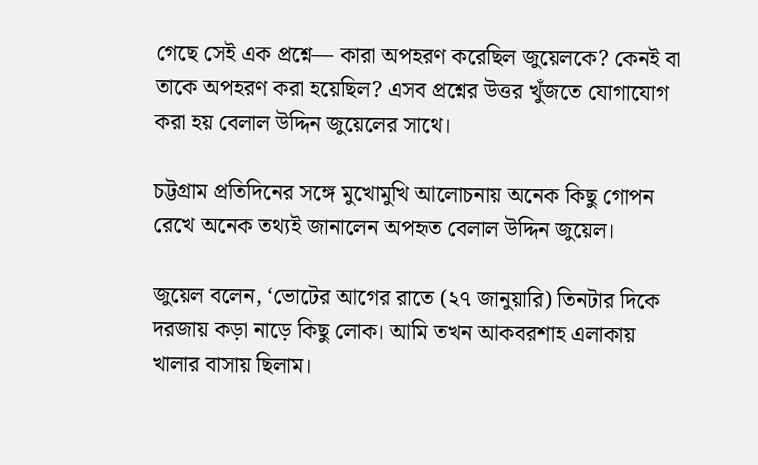গেছে সেই এক প্রশ্নে— কারা অপহরণ করেছিল জুয়েলকে? কেনই বা তাকে অপহরণ করা হয়েছিল? এসব প্রশ্নের উত্তর খুঁজতে যোগাযোগ করা হয় বেলাল উদ্দিন জুয়েলের সাথে।

চট্টগ্রাম প্রতিদিনের সঙ্গে মুখোমুখি আলোচনায় অনেক কিছু গোপন রেখে অনেক তথ্যই জানালেন অপহৃত বেলাল উদ্দিন জুয়েল।

জুয়েল বলেন, ‘ভোটের আগের রাতে (২৭ জানুয়ারি) তিনটার দিকে দরজায় কড়া নাড়ে কিছু লোক। আমি তখন আকবরশাহ এলাকায় খালার বাসায় ছিলাম।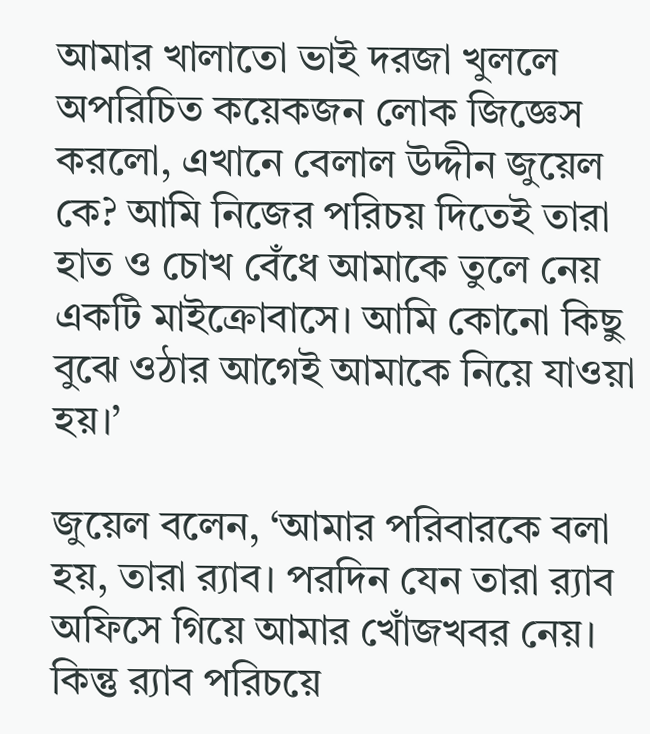আমার খালাতো ভাই দরজা খুললে অপরিচিত কয়েকজন লোক জিজ্ঞেস করলো, এখানে বেলাল উদ্দীন জুয়েল কে? আমি নিজের পরিচয় দিতেই তারা হাত ও চোখ বেঁধে আমাকে তুলে নেয় একটি মাইক্রোবাসে। আমি কোনো কিছু বুঝে ওঠার আগেই আমাকে নিয়ে যাওয়া হয়।’

জুয়েল বলেন, ‘আমার পরিবারকে বলা হয়, তারা র‌্যাব। পরদিন যেন তারা র‌্যাব অফিসে গিয়ে আমার খোঁজখবর নেয়। কিন্তু র‌্যাব পরিচয়ে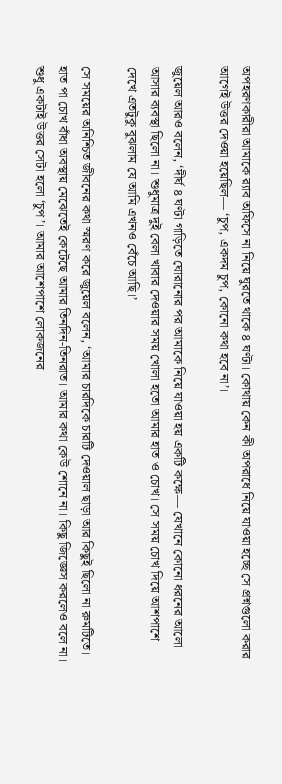অপহরণকারীরা আমাকে র‌্যাব অফিসে না নিয়ে ঘুরতে থাকে ৪ ঘণ্টা। কোথায় কেন কী অপরাধে নিয়ে যাওয়া হচ্ছে সে প্রশ্নগুলো করার আগেই উত্তর দেওয়া হয়েছিল— ‘চুপ, একদম চুপ, কোনো কথা হবে না’।

জুয়েল আরও বলেন, ‘দীর্ঘ ৪ ঘণ্টা গাড়িতে ঘোরানোর পর আমাকে নিয়ে যাওয়া হয় একটি কক্ষে— যেখানে কোনো ধরনের আলো আসার ব্যবস্থা ছিলো না। শুধুমাত্র দুই বেলা খাবার দেওয়ার সময় খোলা হতো আমার হাত ও চোখ। সে সময় চোখ দিয়ে আশপাশে দেখে এতটুকু বুঝলাম যে আমি এখনও বেঁচে আছি।’

সে সময়ের অনিশ্চিত জীবনের কথা স্মরণ করে জুয়েল বলেন, ‘আমার চারদিকে চারটি দেওয়াল ছাড়া আর কিছুই ছিলো না রুমটিতে। হাত পা চোখ বাঁধা অবস্থায় মেঝেতেই কেটেছে আমার তিনদিন-তিনরাত। আমার কথা কেউ শোনে না। কিছু জিজ্ঞেস করলেও বলে না। শুধু একটাই উত্তর সেটা হলো ‘চুপ’। আমার আশেপাশে লোকজনের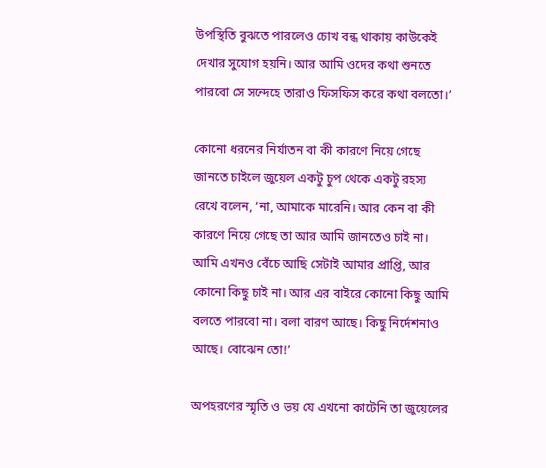উপস্থিতি বুঝতে পারলেও চোখ বন্ধ থাকায় কাউকেই দেখার সুযোগ হয়নি। আর আমি ওদের কথা শুনতে পারবো সে সন্দেহে তারাও ফিসফিস করে কথা বলতো।’

কোনো ধরনের নির্যাতন বা কী কারণে নিয়ে গেছে জানতে চাইলে জুয়েল একটু চুপ থেকে একটু রহস্য রেখে বলেন, ‘না, আমাকে মারেনি। আর কেন বা কী কারণে নিয়ে গেছে তা আর আমি জানতেও চাই না। আমি এখনও বেঁচে আছি সেটাই আমার প্রাপ্তি, আর কোনো কিছু চাই না। আর এর বাইরে কোনো কিছু আমি বলতে পারবো না। বলা বারণ আছে। কিছু নির্দেশনাও আছে। বোঝেন তো!’

অপহরণের স্মৃতি ও ভয় যে এখনো কাটেনি তা জুয়েলের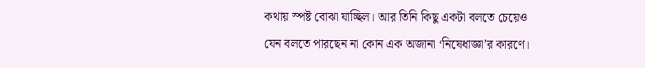কথায় স্পষ্ট বোঝা যাচ্ছিল। আর তিনি কিছু একটা বলতে চেয়েও যেন বলতে পারছেন না কোন এক অজানা ‘নিষেধাজ্ঞা’র কারণে।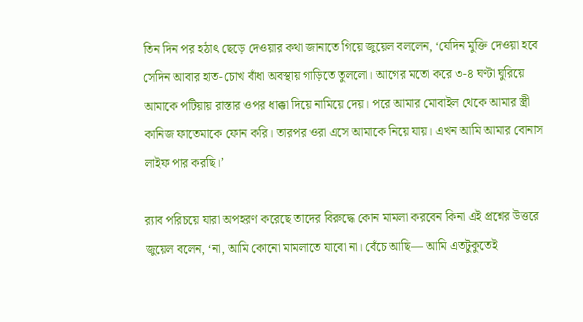তিন দিন পর হঠাৎ ছেড়ে দেওয়ার কথা জানাতে গিয়ে জুয়েল বললেন, ‘যেদিন মুক্তি দেওয়া হবে সেদিন আবার হাত-চোখ বাঁধা অবস্থায় গাড়িতে তুললো। আগের মতো করে ৩-৪ ঘণ্টা ঘুরিয়ে আমাকে পটিয়ায় রাস্তার ওপর ধাক্কা দিয়ে নামিয়ে দেয়। পরে আমার মোবাইল থেকে আমার স্ত্রী কানিজ ফাতেমাকে ফোন করি। তারপর ওরা এসে আমাকে নিয়ে যায়। এখন আমি আমার বোনাস লাইফ পার করছি।’

র‌্যাব পরিচয়ে যারা অপহরণ করেছে তাদের বিরুদ্ধে কোন মামলা করবেন কিনা এই প্রশ্নের উত্তরে জুয়েল বলেন, ‘না, আমি কোনো মামলাতে যাবো না। বেঁচে আছি— আমি এতটুকুতেই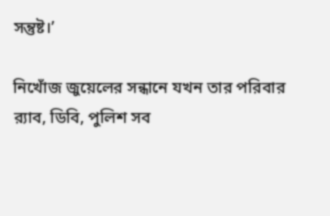সন্তুষ্ট।’

নিখোঁজ জুয়েলের সন্ধানে যখন তার পরিবার র‌্যাব, ডিবি, পুলিশ সব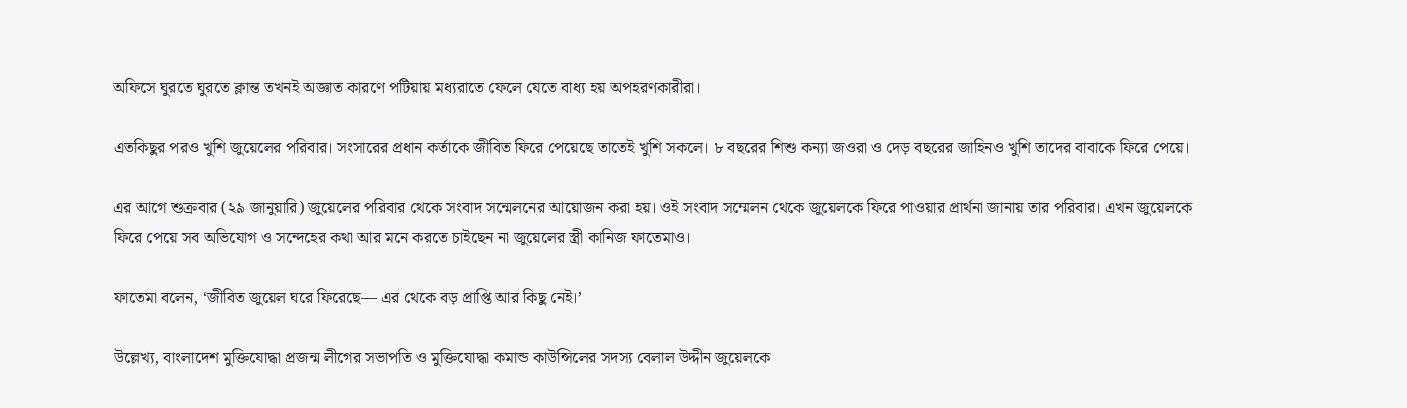অফিসে ঘুরতে ঘুরতে ক্লান্ত তখনই অজ্ঞাত কারণে পটিয়ায় মধ্যরাতে ফেলে যেতে বাধ্য হয় অপহরণকারীরা।

এতকিছুর পরও খুশি জুয়েলের পরিবার। সংসারের প্রধান কর্তাকে জীবিত ফিরে পেয়েছে তাতেই খুশি সকলে। ৮ বছরের শিশু কন্যা জওরা ও দেড় বছরের জাহিনও খুশি তাদের বাবাকে ফিরে পেয়ে।

এর আগে শুক্রবার (২৯ জানুয়ারি) জুয়েলের পরিবার থেকে সংবাদ সন্মেলনের আয়োজন করা হয়। ওই সংবাদ সম্মেলন থেকে জুয়েলকে ফিরে পাওয়ার প্রার্থনা জানায় তার পরিবার। এখন জুয়েলকে ফিরে পেয়ে সব অভিযোগ ও সন্দেহের কথা আর মনে করতে চাইছেন না জুয়েলের স্ত্রী কানিজ ফাতেমাও।

ফাতেমা বলেন, ‘জীবিত জুয়েল ঘরে ফিরেছে— এর থেকে বড় প্রাপ্তি আর কিছু নেই।’

উল্লেখ্য, বাংলাদেশ মুক্তিযোদ্ধা প্রজন্ম লীগের সভাপতি ও মুক্তিযোদ্ধা কমান্ড কাউন্সিলের সদস্য বেলাল উদ্দীন জুয়েলকে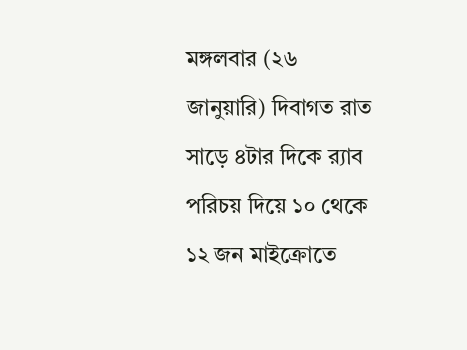মঙ্গলবার (২৬ জানুয়ারি) দিবাগত রাত সাড়ে ৪টার দিকে র‌্যাব পরিচয় দিয়ে ১০ থেকে ১২ জন মাইক্রোতে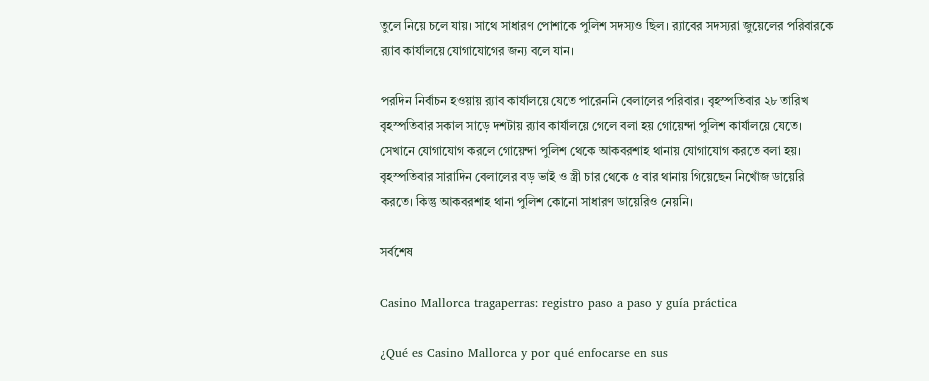তুলে নিয়ে চলে যায়। সাথে সাধারণ পোশাকে পুলিশ সদস্যও ছিল। র‌্যাবের সদস্যরা জুয়েলের পরিবারকে র‌্যাব কার্যালয়ে যোগাযোগের জন্য বলে যান।

পরদিন নির্বাচন হওয়ায় র‌্যাব কার্যালয়ে যেতে পারেননি বেলালের পরিবার। বৃহস্পতিবার ২৮ তারিখ বৃহস্পতিবার সকাল সাড়ে দশটায় র‌্যাব কার্যালয়ে গেলে বলা হয় গোয়েন্দা পুলিশ কার্যালয়ে যেতে। সেখানে যোগাযোগ করলে গোয়েন্দা পুলিশ থেকে আকবরশাহ থানায় যোগাযোগ করতে বলা হয়। বৃহস্পতিবার সারাদিন বেলালের বড় ভাই ও স্ত্রী চার থেকে ৫ বার থানায় গিয়েছেন নিখোঁজ ডায়েরি করতে। কিন্তু আকবরশাহ থানা পুলিশ কোনো সাধারণ ডায়েরিও নেয়নি।

সর্বশেষ

Casino Mallorca tragaperras: registro paso a paso y guía práctica

¿Qué es Casino Mallorca y por qué enfocarse en sus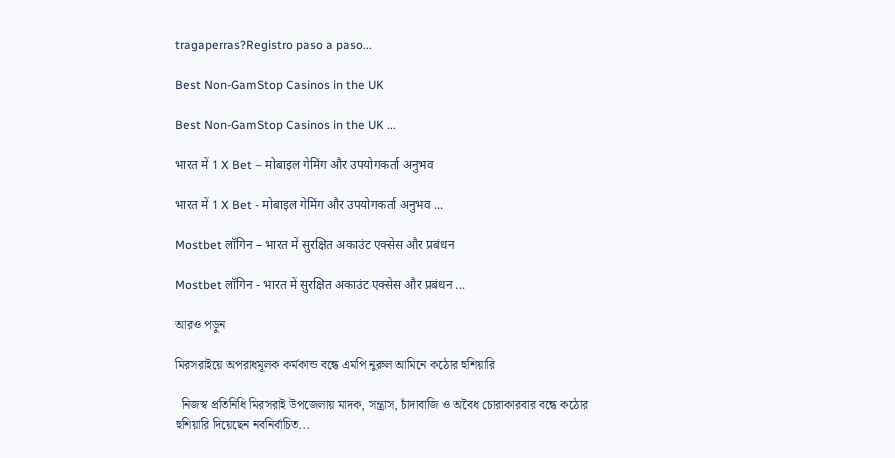tragaperras?Registro paso a paso...

Best Non-GamStop Casinos in the UK

Best Non-GamStop Casinos in the UK ...

भारत में 1 X Bet – मोबाइल गेमिंग और उपयोगकर्ता अनुभव

भारत में 1 X Bet - मोबाइल गेमिंग और उपयोगकर्ता अनुभव ...

Mostbet लॉगिन – भारत में सुरक्षित अकाउंट एक्सेस और प्रबंधन

Mostbet लॉगिन - भारत में सुरक्षित अकाउंट एक्सेस और प्रबंधन ...

আরও পড়ুন

মিরসরাইয়ে অপরাধমূলক কর্মকান্ড বন্ধে এমপি নুরুল আমিনে কঠোর হুশিয়ারি

  নিজস্ব প্রতিনিধি মিরসরাই উপজেলায় মাদক, সন্ত্রাস, চাঁদাবাজি ও অবৈধ চোরাকারবার বন্ধে কঠোর হুশিয়ারি দিয়েছেন নবনির্বাচিত...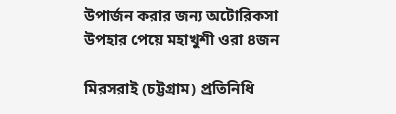উপার্জন করার জন্য অটোরিকসা উপহার পেয়ে মহাখুশী ওরা ৪জন

মিরসরাই (চট্টগ্রাম) প্রতিনিধি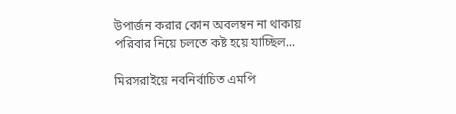উপার্জন করার কোন অবলম্বন না থাকায় পরিবার নিয়ে চলতে কষ্ট হয়ে যাচ্ছিল...

মিরসরাইয়ে নবনির্বাচিত এমপি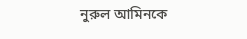নুরুল আমিনকে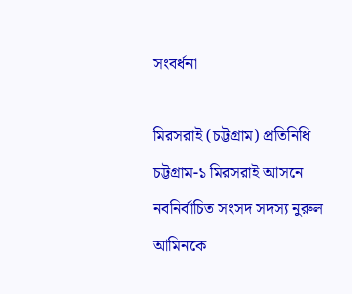সংবর্ধনা

মিরসরাই (চট্টগ্রাম) প্রতিনিধি চট্টগ্রাম-১ মিরসরাই আসনে নবনির্বাচিত সংসদ সদস্য নুরুল আমিনকে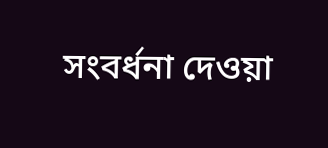সংবর্ধনা দেওয়া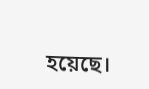হয়েছে।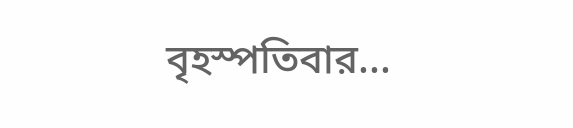বৃহস্পতিবার...